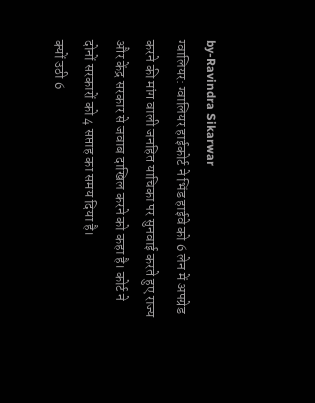by-Ravindra Sikarwar
ग्वालियर: ग्वालियर हाईकोर्ट ने भिंड हाईवे को 6 लेन में अपग्रेड करने की मांग वाली जनहित याचिका पर सुनवाई करते हुए राज्य और केंद्र सरकार से जवाब दाखिल करने को कहा है। कोर्ट ने दोनों सरकारों को 4 सप्ताह का समय दिया है।
क्यों उठी 6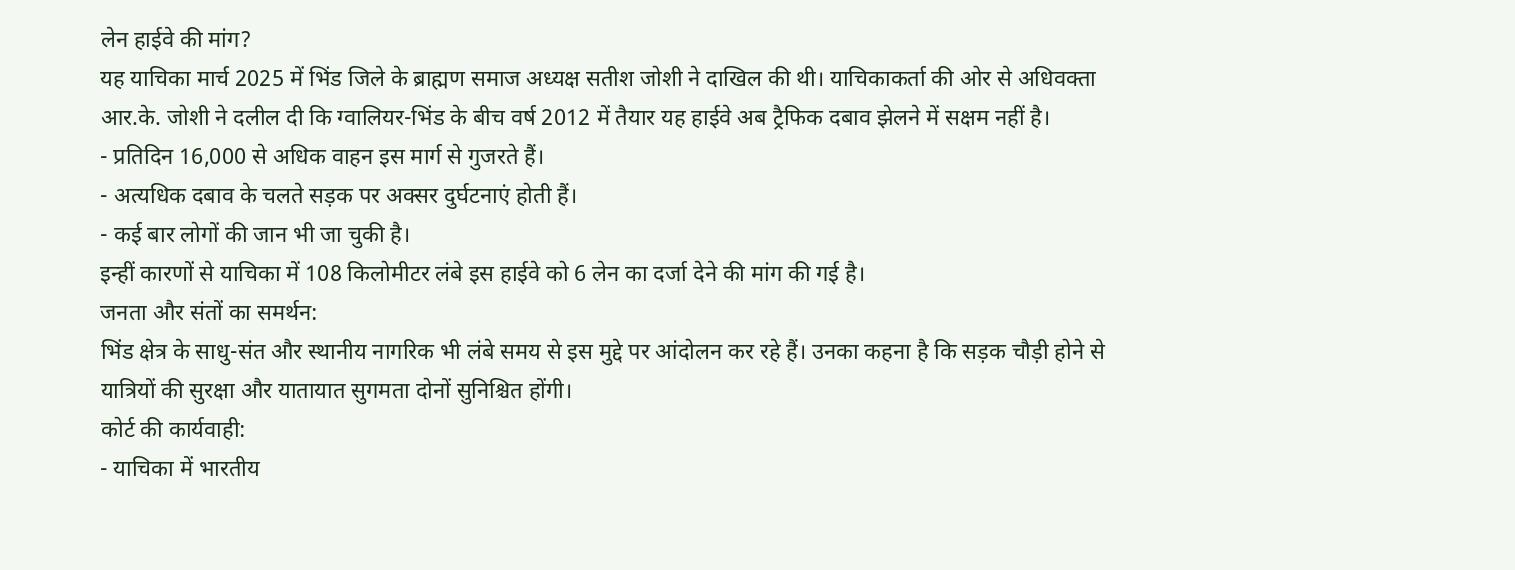लेन हाईवे की मांग?
यह याचिका मार्च 2025 में भिंड जिले के ब्राह्मण समाज अध्यक्ष सतीश जोशी ने दाखिल की थी। याचिकाकर्ता की ओर से अधिवक्ता आर.के. जोशी ने दलील दी कि ग्वालियर-भिंड के बीच वर्ष 2012 में तैयार यह हाईवे अब ट्रैफिक दबाव झेलने में सक्षम नहीं है।
- प्रतिदिन 16,000 से अधिक वाहन इस मार्ग से गुजरते हैं।
- अत्यधिक दबाव के चलते सड़क पर अक्सर दुर्घटनाएं होती हैं।
- कई बार लोगों की जान भी जा चुकी है।
इन्हीं कारणों से याचिका में 108 किलोमीटर लंबे इस हाईवे को 6 लेन का दर्जा देने की मांग की गई है।
जनता और संतों का समर्थन:
भिंड क्षेत्र के साधु-संत और स्थानीय नागरिक भी लंबे समय से इस मुद्दे पर आंदोलन कर रहे हैं। उनका कहना है कि सड़क चौड़ी होने से यात्रियों की सुरक्षा और यातायात सुगमता दोनों सुनिश्चित होंगी।
कोर्ट की कार्यवाही:
- याचिका में भारतीय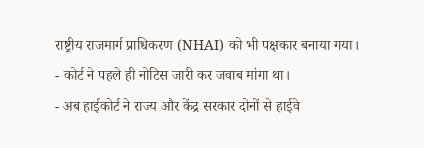राष्ट्रीय राजमार्ग प्राधिकरण (NHAI) को भी पक्षकार बनाया गया।
- कोर्ट ने पहले ही नोटिस जारी कर जवाब मांगा था।
- अब हाईकोर्ट ने राज्य और केंद्र सरकार दोनों से हाईवे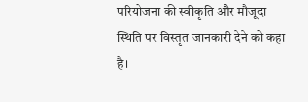परियोजना की स्वीकृति और मौजूदा स्थिति पर विस्तृत जानकारी देने को कहा है।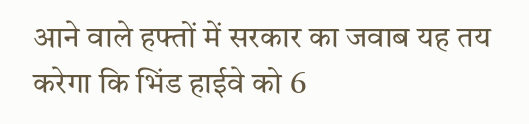आने वाले हफ्तों में सरकार का जवाब यह तय करेगा कि भिंड हाईवे को 6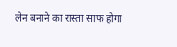लेन बनाने का रास्ता साफ होगा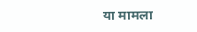या मामला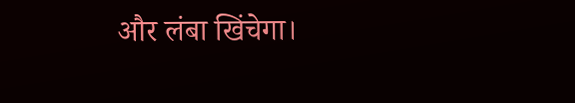और लंबा खिंचेगा।